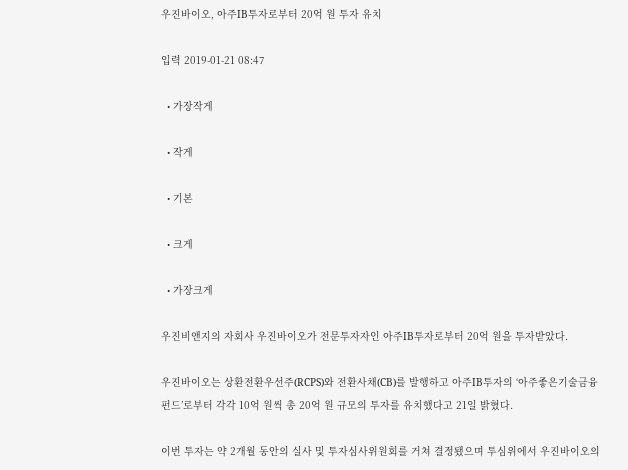우진바이오, 아주IB투자로부터 20억 원 투자 유치

입력 2019-01-21 08:47

  • 가장작게

  • 작게

  • 기본

  • 크게

  • 가장크게

우진비앤지의 자회사 우진바이오가 전문투자자인 아주IB투자로부터 20억 원을 투자받았다.

우진바이오는 상환전환우선주(RCPS)와 전환사채(CB)를 발행하고 아주IB투자의 ‘아주좋은기술금융펀드’로부터 각각 10억 원씩 총 20억 원 규모의 투자를 유치했다고 21일 밝혔다.

이번 투자는 약 2개월 동안의 실사 및 투자심사위원회를 거쳐 결정됐으며 투심위에서 우진바이오의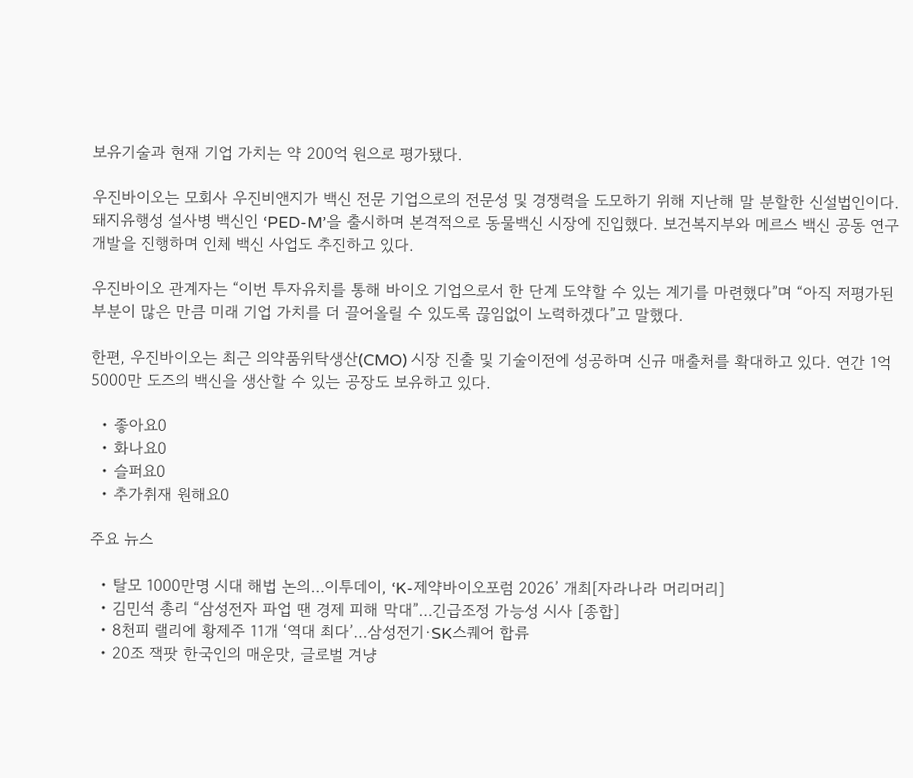보유기술과 현재 기업 가치는 약 200억 원으로 평가됐다.

우진바이오는 모회사 우진비앤지가 백신 전문 기업으로의 전문성 및 경쟁력을 도모하기 위해 지난해 말 분할한 신설법인이다. 돼지유행성 설사병 백신인 ‘PED-M’을 출시하며 본격적으로 동물백신 시장에 진입했다. 보건복지부와 메르스 백신 공동 연구 개발을 진행하며 인체 백신 사업도 추진하고 있다.

우진바이오 관계자는 “이번 투자유치를 통해 바이오 기업으로서 한 단계 도약할 수 있는 계기를 마련했다”며 “아직 저평가된 부분이 많은 만큼 미래 기업 가치를 더 끌어올릴 수 있도록 끊임없이 노력하겠다”고 말했다.

한편, 우진바이오는 최근 의약품위탁생산(CMO) 시장 진출 및 기술이전에 성공하며 신규 매출처를 확대하고 있다. 연간 1억5000만 도즈의 백신을 생산할 수 있는 공장도 보유하고 있다.

  • 좋아요0
  • 화나요0
  • 슬퍼요0
  • 추가취재 원해요0

주요 뉴스

  • 탈모 1000만명 시대 해법 논의…이투데이, ‘K-제약바이오포럼 2026’ 개최[자라나라 머리머리]
  • 김민석 총리 “삼성전자 파업 땐 경제 피해 막대”…긴급조정 가능성 시사 [종합]
  • 8천피 랠리에 황제주 11개 ‘역대 최다’…삼성전기·SK스퀘어 합류
  • 20조 잭팟 한국인의 매운맛, 글로벌 겨냥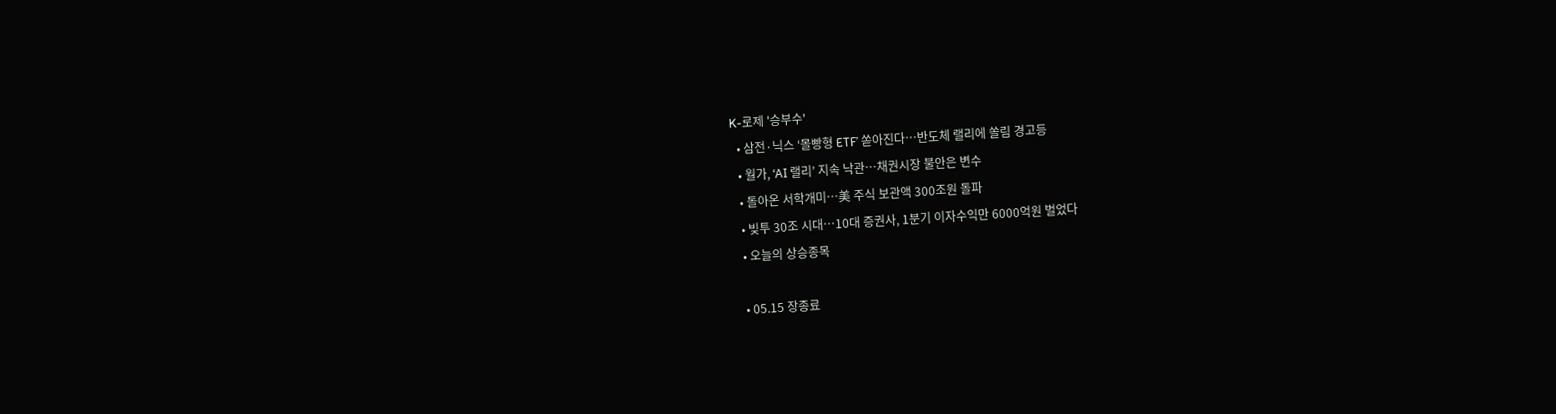K-로제 '승부수'
  • 삼전·닉스 ‘몰빵형 ETF’ 쏟아진다…반도체 랠리에 쏠림 경고등
  • 월가, ‘AI 랠리’ 지속 낙관…채권시장 불안은 변수
  • 돌아온 서학개미…美 주식 보관액 300조원 돌파
  • 빚투 30조 시대…10대 증권사, 1분기 이자수익만 6000억원 벌었다
  • 오늘의 상승종목

  • 05.15 장종료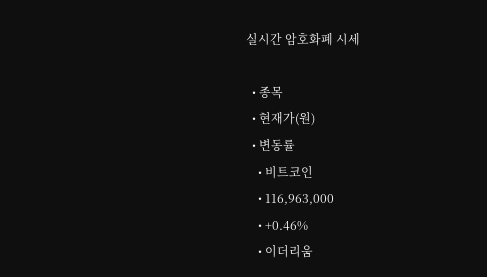실시간 암호화폐 시세

  • 종목
  • 현재가(원)
  • 변동률
    • 비트코인
    • 116,963,000
    • +0.46%
    • 이더리움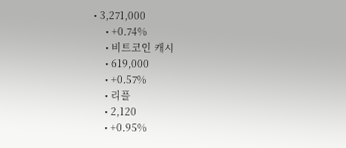• 3,271,000
    • +0.74%
    • 비트코인 캐시
    • 619,000
    • +0.57%
    • 리플
    • 2,120
    • +0.95%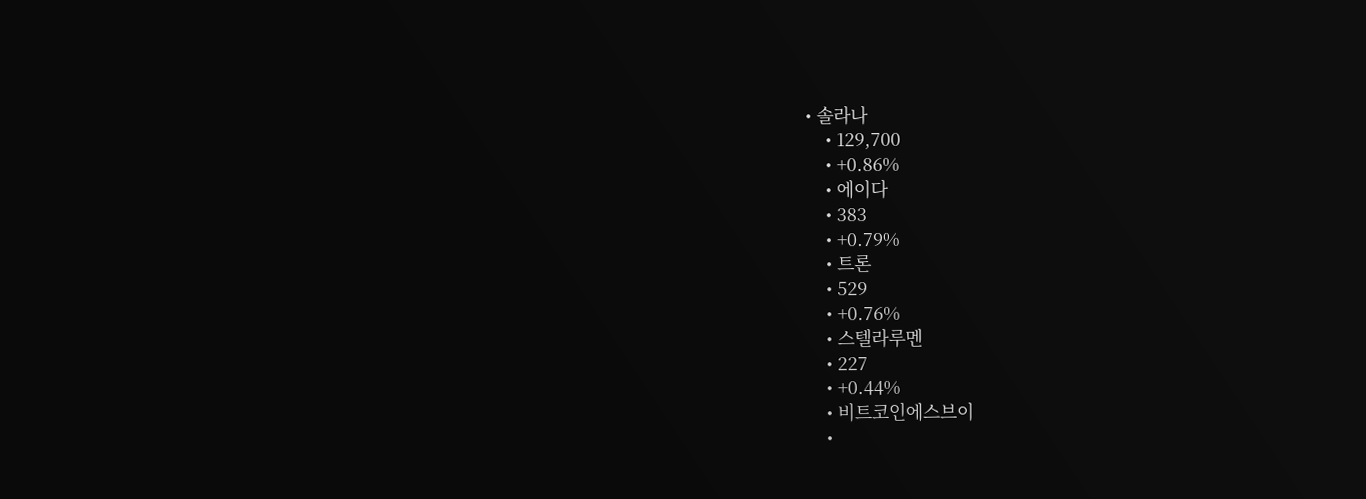• 솔라나
    • 129,700
    • +0.86%
    • 에이다
    • 383
    • +0.79%
    • 트론
    • 529
    • +0.76%
    • 스텔라루멘
    • 227
    • +0.44%
    • 비트코인에스브이
    •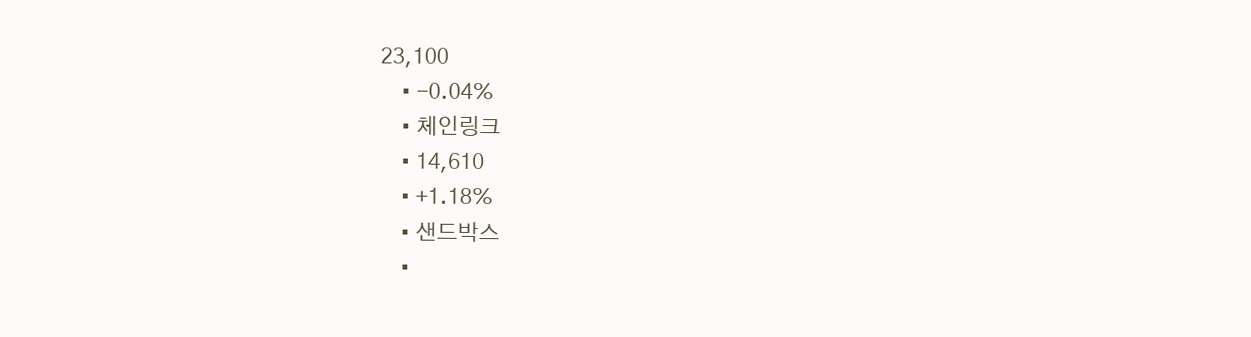23,100
    • -0.04%
    • 체인링크
    • 14,610
    • +1.18%
    • 샌드박스
    •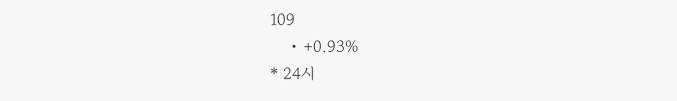109
    • +0.93%
* 24시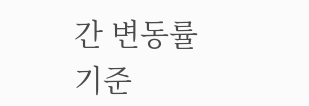간 변동률 기준